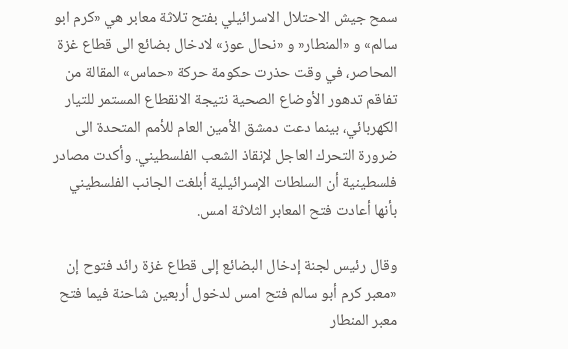سمح جيش الاحتلال الاسرائيلي بفتح تلاثة معابر هي «كرم ابو سالم» و «المنطار« و «نحال عوز» لادخال بضائع الى قطاع غزة المحاصر، في وقت حذرت حكومة حركة «حماس» المقالة من تفاقم تدهور الأوضاع الصحية نتيجة الانقطاع المستمر للتيار الكهربائي، بينما دعت دمشق الأمين العام للأمم المتحدة الى ضرورة التحرك العاجل لإنقاذ الشعب الفلسطيني. وأكدت مصادر فلسطينية أن السلطات الإسرائيلية أبلغت الجانب الفلسطيني بأنها أعادت فتح المعابر الثلاثة امس.

وقال رئيس لجنة إدخال البضائع إلى قطاع غزة رائد فتوح إن «معبر كرم أبو سالم فتح امس لدخول أربعين شاحنة فيما فتح معبر المنطار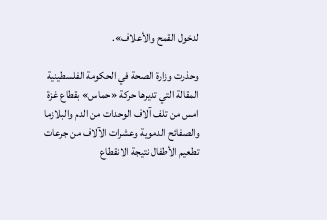لدخول القمح والأعلاف».

وحذرت وزارة الصحة في الحكومة الفلسطينية المقالة التي تديرها حركة «حماس» بقطاع غزة امس من تلف آلاف الوحدات من الدم والبلازما والصفائح الدموية وعشرات الآلاف من جرعات تطعيم الأطفال نتيجة الانقطاع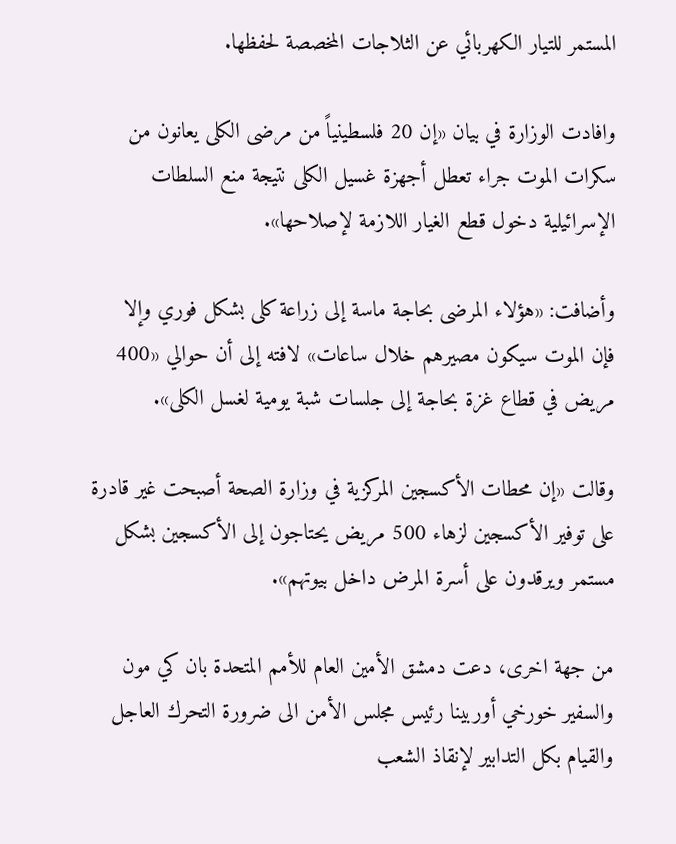المستمر للتيار الكهربائي عن الثلاجات المخصصة لحفظها.

وافادت الوزارة في بيان «إن 20 فلسطينياً من مرضى الكلى يعانون من سكرات الموت جراء تعطل أجهزة غسيل الكلى نتيجة منع السلطات الإسرائيلية دخول قطع الغيار اللازمة لإصلاحها».

وأضافت: «هؤلاء المرضى بحاجة ماسة إلى زراعة كلى بشكل فوري وإلا فإن الموت سيكون مصيرهم خلال ساعات» لافته إلى أن حوالي «400 مريض في قطاع غزة بحاجة إلى جلسات شبة يومية لغسل الكلى».

وقالت «إن محطات الأكسجين المركزية في وزارة الصحة أصبحت غير قادرة على توفير الأكسجين لزهاء 500 مريض يحتاجون إلى الأكسجين بشكل مستمر ويرقدون على أسرة المرض داخل بيوتهم».

من جهة اخرى، دعت دمشق الأمين العام للأمم المتحدة بان كي مون والسفير خورخي أوربينا رئيس مجلس الأمن الى ضرورة التحرك العاجل والقيام بكل التدابير لإنقاذ الشعب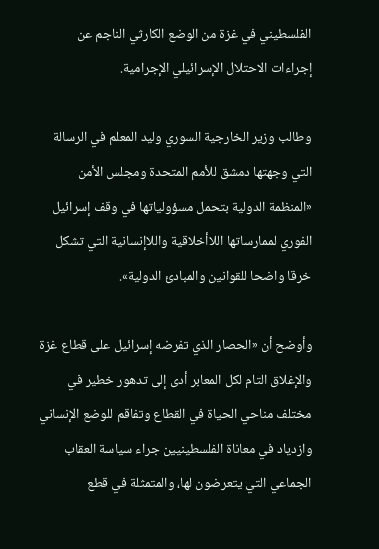الفلسطيني في غزة من الوضع الكارثي الناجم عن إجراءات الاحتلال الإسرائيلي الإجرامية.

وطالب وزير الخارجية السوري وليد المعلم في الرسالة التي وجهتها دمشق للأمم المتحدة ومجلس الأمن «المنظمة الدولية بتحمل مسؤولياتها في وقف إسرائيل الفوري لممارساتها اللاأخلاقية واللاإنسانية التي تشكل خرقا واضحا للقوانين والمبادئ الدولية».

وأوضح أن «الحصار الذي تفرضه إسرائيل على قطاع غزة والإغلاق التام لكل المعابر أدى إلى تدهور خطير في مختلف مناحي الحياة في القطاع وتفاقم للوضع الإنساني وازدياد في معاناة الفلسطينيين جراء سياسة العقاب الجماعي التي يتعرضون لها، والمتمثلة في قطع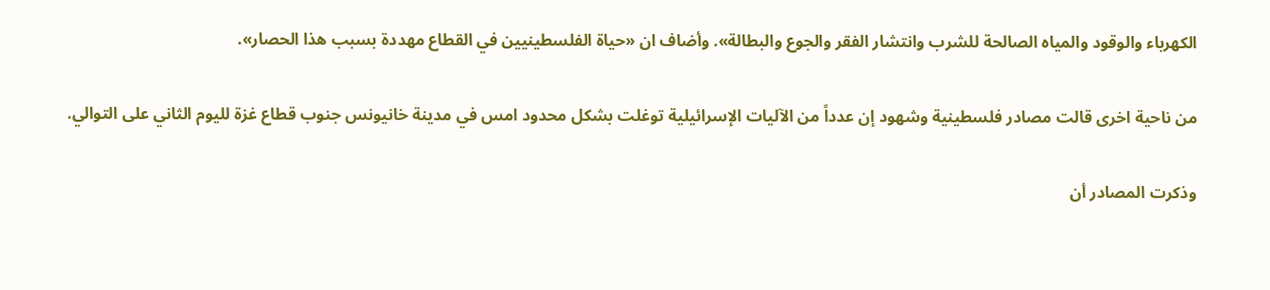الكهرباء والوقود والمياه الصالحة للشرب وانتشار الفقر والجوع والبطالة». وأضاف ان «حياة الفلسطينيين في القطاع مهددة بسبب هذا الحصار».

من ناحية اخرى قالت مصادر فلسطينية وشهود إن عدداً من الآليات الإسرائيلية توغلت بشكل محدود امس في مدينة خانيونس جنوب قطاع غزة لليوم الثاني على التوالي.

وذكرت المصادر أن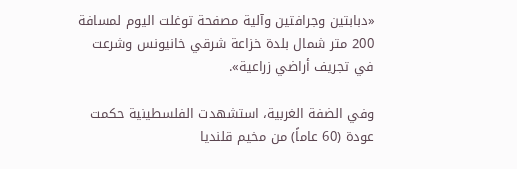«دبابتين وجرافتين وآلية مصفحة توغلت اليوم لمسافة 200 متر شمال بلدة خزاعة شرقي خانيونس وشرعت في تجريف أراضي زراعية».

وفي الضفة الغربية، استشهدت الفلسطينية حكمت عودة (60 عاماً) من مخيم قلنديا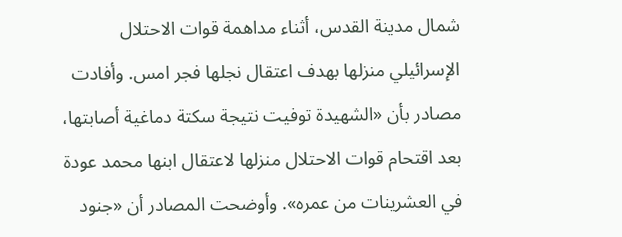شمال مدينة القدس، أثناء مداهمة قوات الاحتلال الإسرائيلي منزلها بهدف اعتقال نجلها فجر امس. وأفادت مصادر بأن «الشهيدة توفيت نتيجة سكتة دماغية أصابتها، بعد اقتحام قوات الاحتلال منزلها لاعتقال ابنها محمد عودة في العشرينات من عمره». وأوضحت المصادر أن «جنود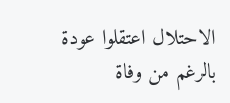الاحتلال اعتقلوا عودة بالرغم من وفاة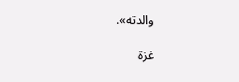والدته».

غزة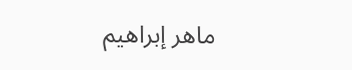ماهر إبراهيم